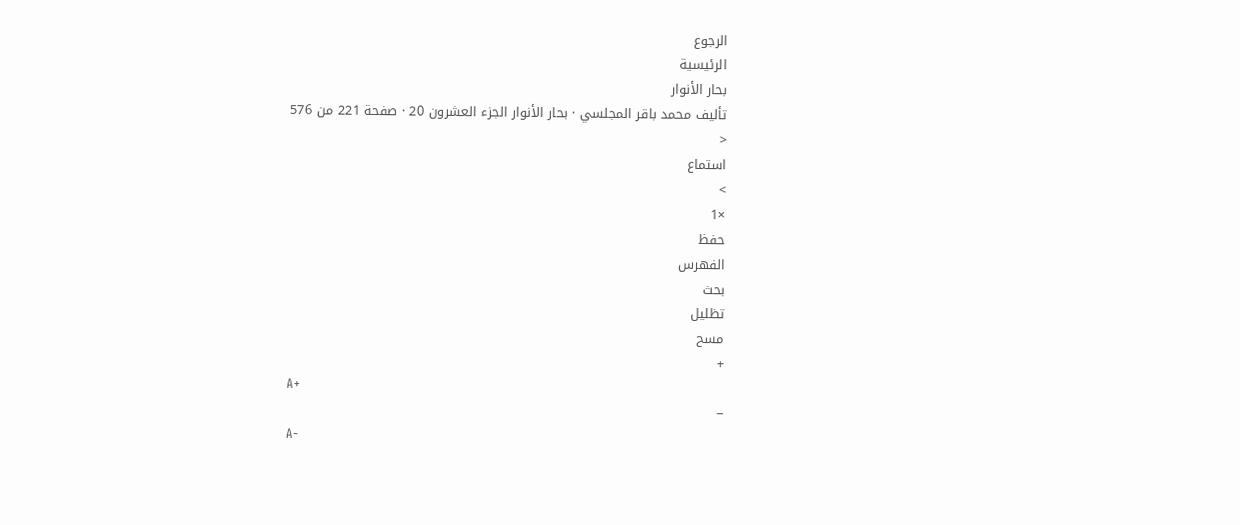الرجوع
الرئيسية
بحار الأنوار
تأليف محمد باقر المجلسي · بحار الأنوار الجزء العشرون 20 · صفحة 221 من 576
<
استماع
>
×1
حفظ
الفهرس
بحث
تظليل
مسح
+
A+
−
A-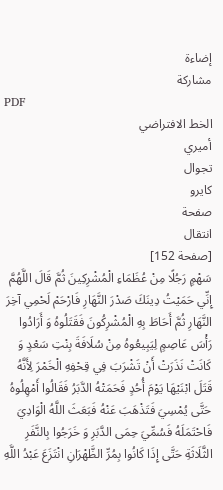إضاءة
مشاركة
PDF
الخط الافتراضي
أميري
تجوال
كايرو
صفحة
انتقال
[صفحة 152]
سَهْمٍ رَجُلًا مِنْ عُظَمَاءِ الْمُشْرِكِينَ ثُمَّ قَالَ اللَّهُمَّ إِنِّي حَمَيْتُ دِينَكَ صَدْرَ النَّهَارِ فَارْحَمْ لَحْمِي آخِرَ النَّهَارِ ثُمَّ أَحَاطَ بِهِ الْمُشْرِكُونَ فَقَتَلُوهُ وَ أَرَادُوا رَأْسَ عَاصِمٍ لِيَبِيعُوهُ مِنْ سُلَافَةَ بِنْتِ سَعْدٍ وَ كَانَتْ نَذَرَتْ أَنْ تَشْرَبَ فِي قِحْفِهِ الْخَمْرَ لِأَنَّهُ قَتَلَ ابْنَيْهَا يَوْمَ أُحُدٍ فَحَمَتْهُ الدَّبَرُ فَقَالُوا أَمْهِلُوهُ حَتَّى يُمْسِيَ فَتَذْهَبَ عَنْهُ فَبَعَثَ اللَّهُ الْوَادِيَ فَاحْتَمَلَهُ فَسُمِّيَ حِمَى الدَّبَرِ وَ خَرَجُوا بِالنَّفَرِ الثَّلَاثَةِ حَتَّى إِذَا كَانُوا بِمُرِّ الظَّهْرَانِ انْتَزَعَ عَبْدُ اللَّهِ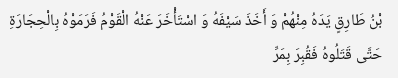بْنُ طَارِقٍ يَدَهُ مِنْهُمْ وَ أَخَذَ سَيْفَهُ وَ اسْتَأْخَرَ عَنْهُ الْقَوْمُ فَرَمَوْهُ بِالْحِجَارَةِ حَتَّى قَتَلُوهُ فَقُبِرَ بِمَرِّ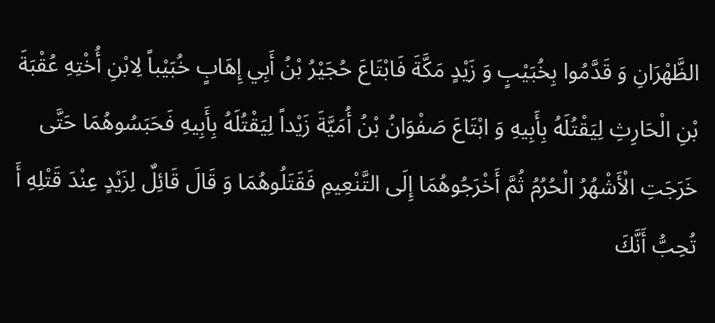الظَّهْرَانِ وَ قَدَّمُوا بِخُبَيْبٍ وَ زَيْدٍ مَكَّةَ فَابْتَاعَ حُجَيْرُ بْنُ أَبِي إِهَابٍ خُبَيْباً لِابْنِ أُخْتِهِ عُقْبَةَ بْنِ الْحَارِثِ لِيَقْتُلَهُ بِأَبِيهِ وَ ابْتَاعَ صَفْوَانُ بْنُ أُمَيَّةَ زَيْداً لِيَقْتُلَهُ بِأَبِيهِ فَحَبَسُوهُمَا حَتَّى خَرَجَتِ الْأَشْهُرُ الْحُرُمُ ثُمَّ أَخْرَجُوهُمَا إِلَى التَّنْعِيمِ فَقَتَلُوهُمَا وَ قَالَ قَائِلٌ لِزَيْدٍ عِنْدَ قَتْلِهِ أَ تُحِبُّ أَنَّكَ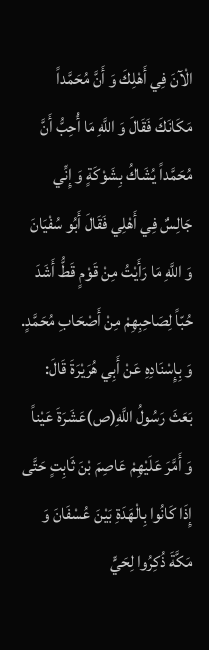الْآنَ فِي أَهْلِكَ وَ أَنَّ مُحَمَّداً مَكَانَكَ فَقَالَ وَ اللَّهِ مَا أُحِبُّ أَنَّ مُحَمَّداً يُشَاكُ بِشَوْكَةٍ وَ إِنِّي جَالِسٌ فِي أَهْلِي فَقَالَ أَبُو سُفْيَانَ وَ اللَّهِ مَا رَأَيْتُ مِنْ قَوْمٍ قَطُّ أَشَدَ حُبّاً لِصَاحِبِهِمْ مِنْ أَصْحَابِ مُحَمَّدٍ.
وَ بِإِسْنَادِهِ عَنْ أَبِي هُرَيْرَةَ قَالَ: بَعَثَ رَسُولُ اللَّهِ(ص)عَشَرَةَ عَيْناً وَ أَمَّرَ عَلَيْهِمْ عَاصِمَ بْنَ ثَابِتٍ حَتَّى إِذَا كَانُوا بِالْهَدَةِ بَيْنَ عُسْفَانَ وَ مَكَّةَ ذُكِرُوا لِحَيٍّ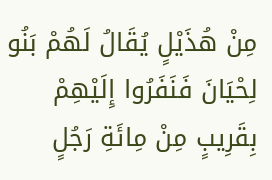مِنْ هُذَيْلٍ يُقَالُ لَهُمْ بَنُو لِحْيَانَ فَنَفَرُوا إِلَيْهِمْ بِقَرِيبٍ مِنْ مِائَةِ رَجُلٍ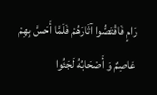رَامٍ فَاقْتَصُّوا آثَارَهُمْ فَلَمَّا أَحَسَّ بِهِمْ عَاصِمٌ وَ أَصْحَابُهُ لَجَئُوا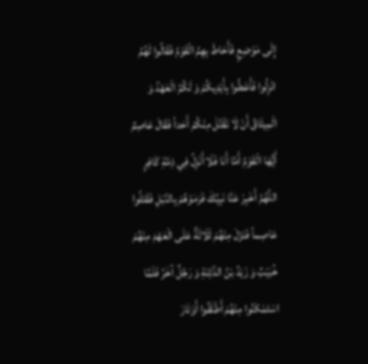إِلَى مَوْضِعٍ فَأَحَاطَ بِهِمُ الْقَوْمُ فَقَالُوا لَهُمُ انْزِلُوا فَأَعْطُوا بِأَيْدِيكُمْ وَ لَكُمُ الْعَهْدُ وَ الْمِيثَاقُ أَنْ لَا نَقْتُلَ مِنْكُمْ أَحَداً فَقَالَ عَاصِمٌ أَيُّهَا الْقَوْمُ أَمَّا أَنَا فَلَا أَنْزِلُ فِي ذِمَّةِ كَافِرٍ اللَّهُمَّ أَخْبِرْ عَنَّا نَبِيَّكَ فَرَمَوْهُمْ بِالنَّبْلِ فَقَتَلُوا عَاصِماً فَنَزَلَ مِنْهُمْ ثَلَاثَةٌ عَلَى الْعَهْدِ مِنْهُمْ خُبَيْبٌ وَ زَيْدُ بْنُ الدَّثِنَةِ وَ رَجُلٌ آخَرُ فَلَمَّا اسْتَمْكَنُوا مِنْهُمْ أَطْلَقُوا أَوْتَارَ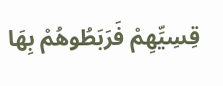قِسِيِّهِمْ فَرَبَطُوهُمْ بِهَا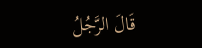قَالَ الرَّجُلُ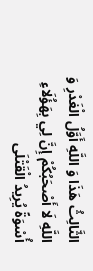الثَّالِثُ هَذَا وَ اللَّهِ أَوَّلُ الْغَدْرِ وَ اللَّهِ لَا أَصْحَبُكُمْ إِنَّ لِي بِهَؤُلَاءِ أُسْوَةً يُرِيدُ الْقَتْلَى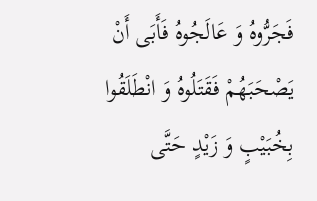فَجَرُّوهُ وَ عَالَجُوهُ فَأَبَى أَنْ يَصْحَبَهُمْ فَقَتَلُوهُ وَ انْطَلَقُوا بِخُبَيْبٍ وَ زَيْدٍ حَتَّى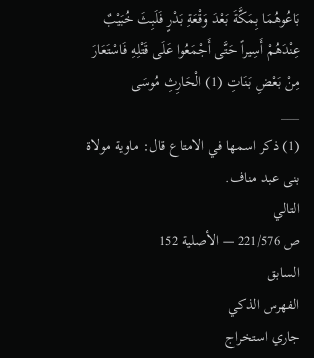بَاعُوهُمَا بِمَكَّةَ بَعْدَ وَقْعَةِ بَدْرٍ فَلَبِثَ خُبَيْبٌ عِنْدَهُمْ أَسِيراً حَتَّى أَجْمَعُوا عَلَى قَتْلِهِ فَاسْتَعَارَ مِنْ بَعْضِ بَنَاتِ (1) الْحَارِثِ مُوسَى
___
(1) ذكر اسمها في الامتاع قال: ماوية مولاة بنى عبد مناف.
التالي
ص 221/576 — الأصلية 152
السابق
الفهرس الذكي
جاري استخراج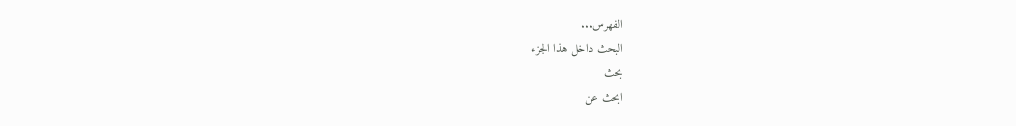الفهرس...
البحث داخل هذا الجزء
بحث
ابحث عن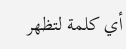أي كلمة لتظهر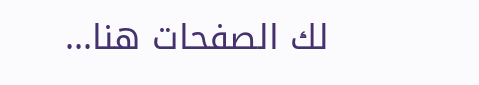لك الصفحات هنا...